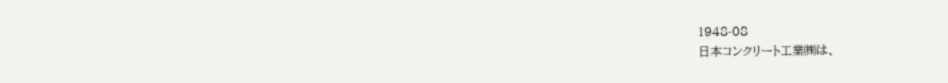1948-08
日本コンクリート工業㈱は、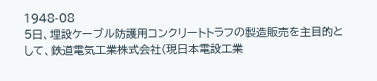1948-08
5日、埋設ケーブル防護用コンクリートトラフの製造販売を主目的として、鉄道電気工業株式会社(現日本電設工業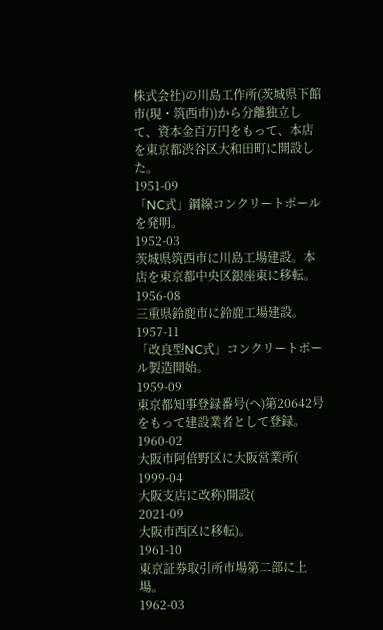株式会社)の川島工作所(茨城県下館市(現・筑西市))から分離独立して、資本金百万円をもって、本店を東京都渋谷区大和田町に開設した。
1951-09
「NC式」鋼線コンクリートポールを発明。
1952-03
茨城県筑西市に川島工場建設。本店を東京都中央区銀座東に移転。
1956-08
三重県鈴鹿市に鈴鹿工場建設。
1957-11
「改良型NC式」コンクリートポール製造開始。
1959-09
東京都知事登録番号(ヘ)第20642号をもって建設業者として登録。
1960-02
大阪市阿倍野区に大阪営業所(
1999-04
大阪支店に改称)開設(
2021-09
大阪市西区に移転)。
1961-10
東京証券取引所市場第二部に上場。
1962-03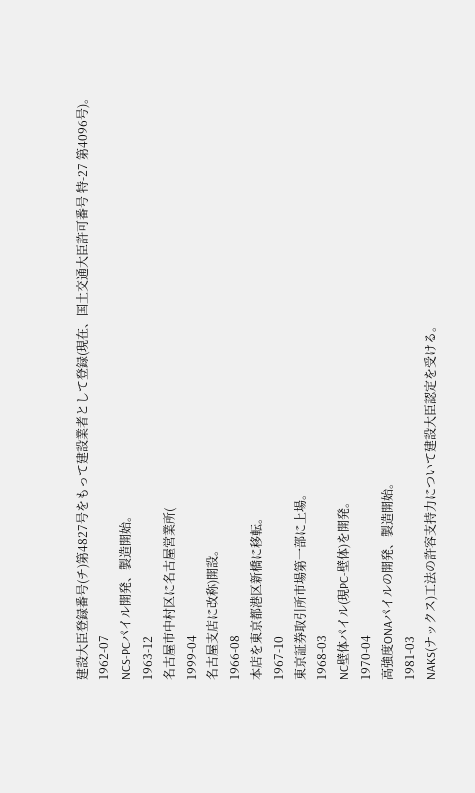建設大臣登録番号(チ)第4827号をもって建設業者として登録(現在、国土交通大臣許可番号 特-27 第4096号)。
1962-07
NCS-PCパイル開発、製造開始。
1963-12
名古屋市中村区に名古屋営業所(
1999-04
名古屋支店に改称)開設。
1966-08
本店を東京都港区新橋に移転。
1967-10
東京証券取引所市場第一部に上場。
1968-03
NC壁体パイル(現PC-壁体)を開発。
1970-04
高強度ONAパイルの開発、製造開始。
1981-03
NAKS(ナックス)工法の許容支持力について建設大臣認定を受ける。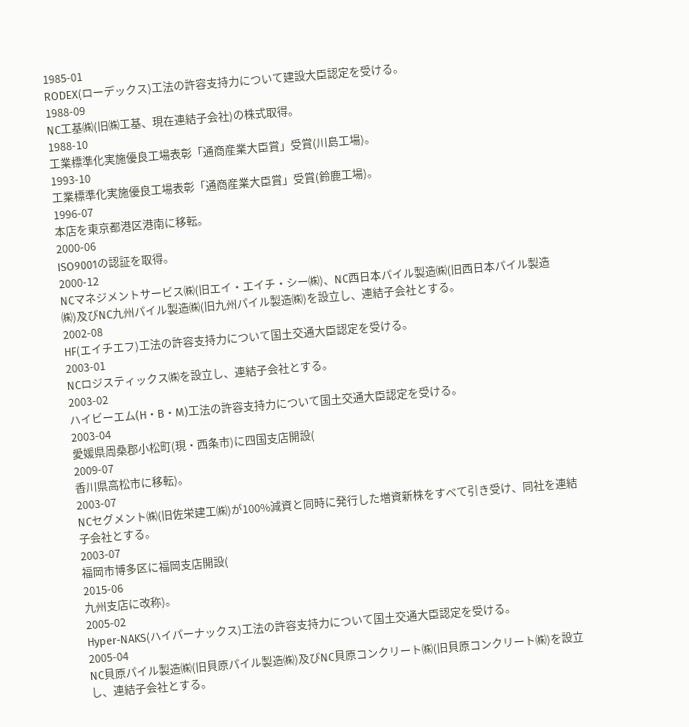1985-01
RODEX(ローデックス)工法の許容支持力について建設大臣認定を受ける。
1988-09
NC工基㈱(旧㈱工基、現在連結子会社)の株式取得。
1988-10
工業標準化実施優良工場表彰「通商産業大臣賞」受賞(川島工場)。
1993-10
工業標準化実施優良工場表彰「通商産業大臣賞」受賞(鈴鹿工場)。
1996-07
本店を東京都港区港南に移転。
2000-06
ISO9001の認証を取得。
2000-12
NCマネジメントサービス㈱(旧エイ・エイチ・シー㈱)、NC西日本パイル製造㈱(旧西日本パイル製造㈱)及びNC九州パイル製造㈱(旧九州パイル製造㈱)を設立し、連結子会社とする。
2002-08
HF(エイチエフ)工法の許容支持力について国土交通大臣認定を受ける。
2003-01
NCロジスティックス㈱を設立し、連結子会社とする。
2003-02
ハイビーエム(H・B・M)工法の許容支持力について国土交通大臣認定を受ける。
2003-04
愛媛県周桑郡小松町(現・西条市)に四国支店開設(
2009-07
香川県高松市に移転)。
2003-07
NCセグメント㈱(旧佐栄建工㈱)が100%減資と同時に発行した増資新株をすべて引き受け、同社を連結子会社とする。
2003-07
福岡市博多区に福岡支店開設(
2015-06
九州支店に改称)。
2005-02
Hyper-NAKS(ハイパーナックス)工法の許容支持力について国土交通大臣認定を受ける。
2005-04
NC貝原パイル製造㈱(旧貝原パイル製造㈱)及びNC貝原コンクリート㈱(旧貝原コンクリート㈱)を設立し、連結子会社とする。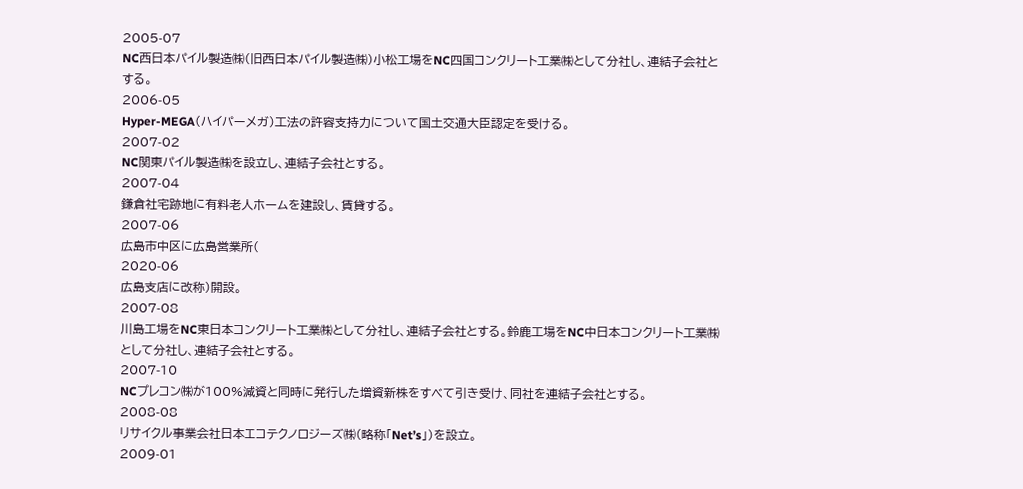2005-07
NC西日本パイル製造㈱(旧西日本パイル製造㈱)小松工場をNC四国コンクリート工業㈱として分社し、連結子会社とする。
2006-05
Hyper-MEGA(ハイパーメガ)工法の許容支持力について国土交通大臣認定を受ける。
2007-02
NC関東パイル製造㈱を設立し、連結子会社とする。
2007-04
鎌倉社宅跡地に有料老人ホームを建設し、賃貸する。
2007-06
広島市中区に広島営業所(
2020-06
広島支店に改称)開設。
2007-08
川島工場をNC東日本コンクリート工業㈱として分社し、連結子会社とする。鈴鹿工場をNC中日本コンクリート工業㈱として分社し、連結子会社とする。
2007-10
NCプレコン㈱が100%減資と同時に発行した増資新株をすべて引き受け、同社を連結子会社とする。
2008-08
リサイクル事業会社日本エコテクノロジーズ㈱(略称「Net’s」)を設立。
2009-01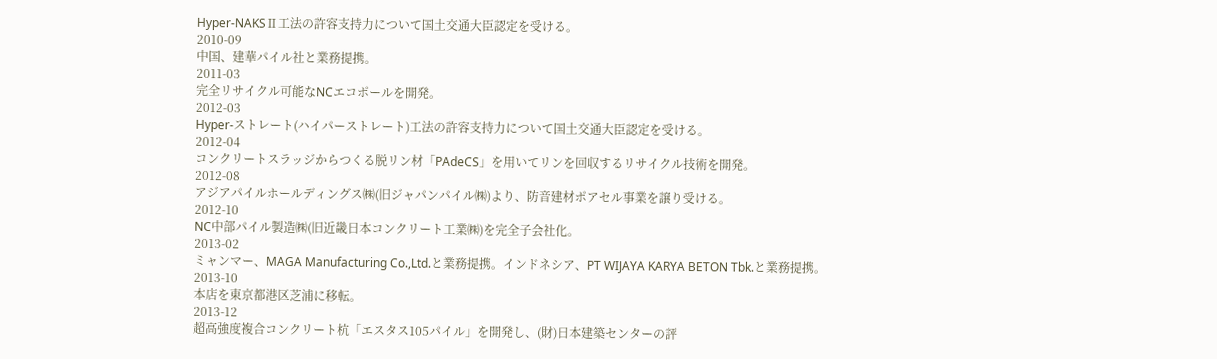Hyper-NAKSⅡ工法の許容支持力について国土交通大臣認定を受ける。
2010-09
中国、建華パイル社と業務提携。
2011-03
完全リサイクル可能なNCエコポールを開発。
2012-03
Hyper-ストレート(ハイパーストレート)工法の許容支持力について国土交通大臣認定を受ける。
2012-04
コンクリートスラッジからつくる脱リン材「PAdeCS」を用いてリンを回収するリサイクル技術を開発。
2012-08
アジアパイルホールディングス㈱(旧ジャパンパイル㈱)より、防音建材ポアセル事業を譲り受ける。
2012-10
NC中部パイル製造㈱(旧近畿日本コンクリート工業㈱)を完全子会社化。
2013-02
ミャンマー、MAGA Manufacturing Co.,Ltd.と業務提携。インドネシア、PT WIJAYA KARYA BETON Tbk.と業務提携。
2013-10
本店を東京都港区芝浦に移転。
2013-12
超高強度複合コンクリート杭「エスタス105パイル」を開発し、(財)日本建築センターの評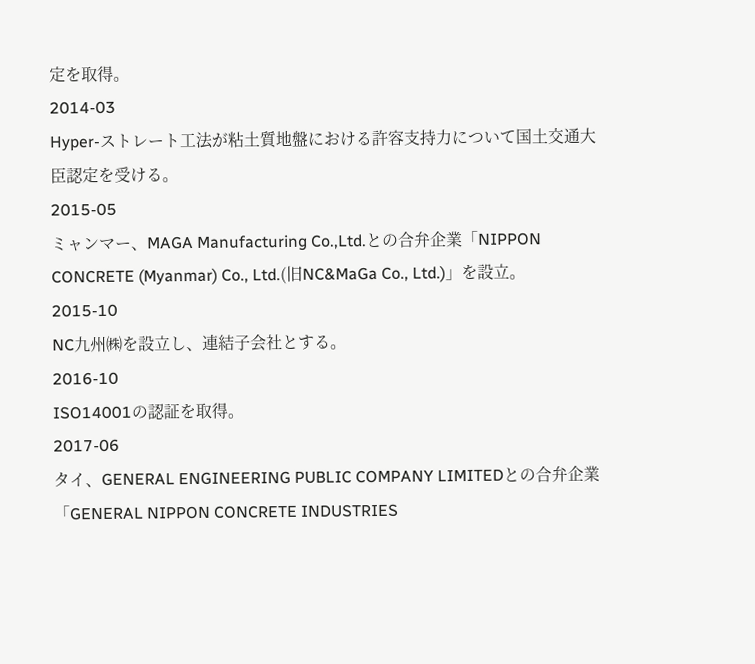定を取得。
2014-03
Hyper-ストレート工法が粘土質地盤における許容支持力について国土交通大臣認定を受ける。
2015-05
ミャンマー、MAGA Manufacturing Co.,Ltd.との合弁企業「NIPPON CONCRETE (Myanmar) Co., Ltd.(旧NC&MaGa Co., Ltd.)」を設立。
2015-10
NC九州㈱を設立し、連結子会社とする。
2016-10
ISO14001の認証を取得。
2017-06
タイ、GENERAL ENGINEERING PUBLIC COMPANY LIMITEDとの合弁企業「GENERAL NIPPON CONCRETE INDUSTRIES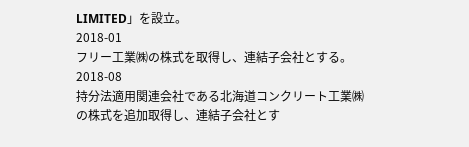LIMITED」を設立。
2018-01
フリー工業㈱の株式を取得し、連結子会社とする。
2018-08
持分法適用関連会社である北海道コンクリート工業㈱の株式を追加取得し、連結子会社とす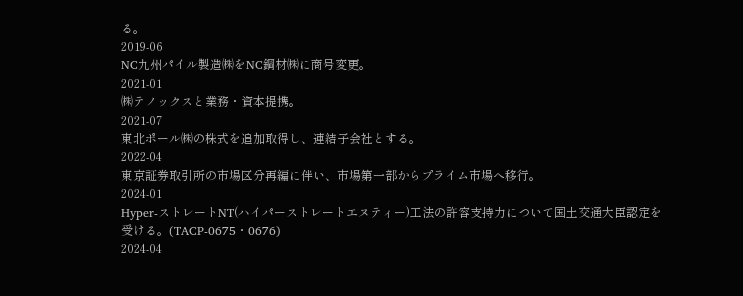る。
2019-06
NC九州パイル製造㈱をNC鋼材㈱に商号変更。
2021-01
㈱テノックスと業務・資本提携。
2021-07
東北ポール㈱の株式を追加取得し、連結子会社とする。
2022-04
東京証券取引所の市場区分再編に伴い、市場第一部からプライム市場へ移行。
2024-01
Hyper-ストレートNT(ハイパーストレートエヌティー)工法の許容支持力について国土交通大臣認定を受ける。(TACP-0675・0676)
2024-04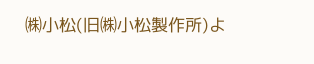㈱小松(旧㈱小松製作所)よ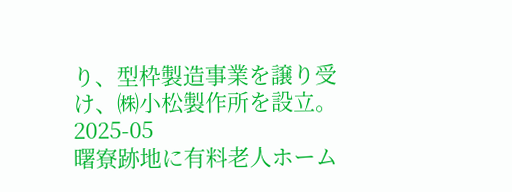り、型枠製造事業を譲り受け、㈱小松製作所を設立。
2025-05
曙寮跡地に有料老人ホーム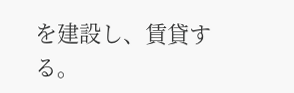を建設し、賃貸する。